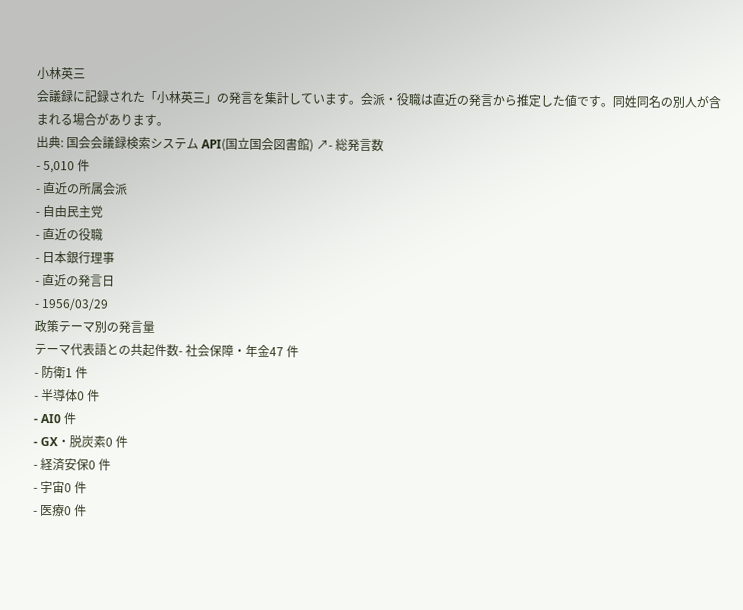小林英三
会議録に記録された「小林英三」の発言を集計しています。会派・役職は直近の発言から推定した値です。同姓同名の別人が含まれる場合があります。
出典: 国会会議録検索システム API(国立国会図書館) ↗- 総発言数
- 5,010 件
- 直近の所属会派
- 自由民主党
- 直近の役職
- 日本銀行理事
- 直近の発言日
- 1956/03/29
政策テーマ別の発言量
テーマ代表語との共起件数- 社会保障・年金47 件
- 防衛1 件
- 半導体0 件
- AI0 件
- GX・脱炭素0 件
- 経済安保0 件
- 宇宙0 件
- 医療0 件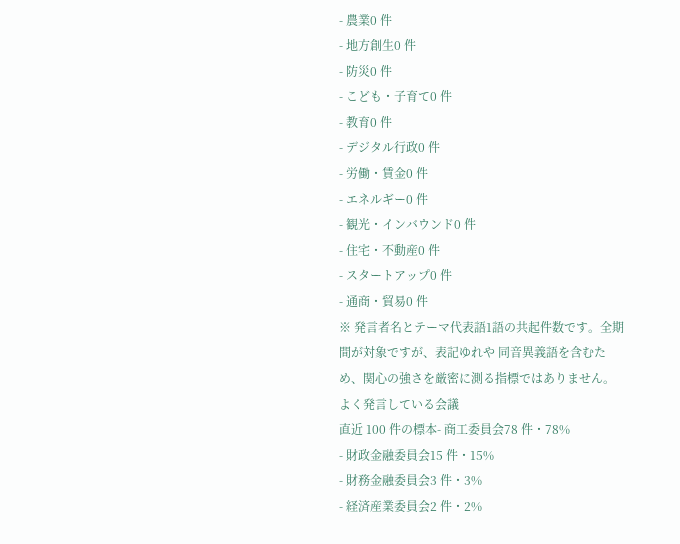- 農業0 件
- 地方創生0 件
- 防災0 件
- こども・子育て0 件
- 教育0 件
- デジタル行政0 件
- 労働・賃金0 件
- エネルギー0 件
- 観光・インバウンド0 件
- 住宅・不動産0 件
- スタートアップ0 件
- 通商・貿易0 件
※ 発言者名とテーマ代表語1語の共起件数です。全期間が対象ですが、表記ゆれや 同音異義語を含むため、関心の強さを厳密に測る指標ではありません。
よく発言している会議
直近 100 件の標本- 商工委員会78 件・78%
- 財政金融委員会15 件・15%
- 財務金融委員会3 件・3%
- 経済産業委員会2 件・2%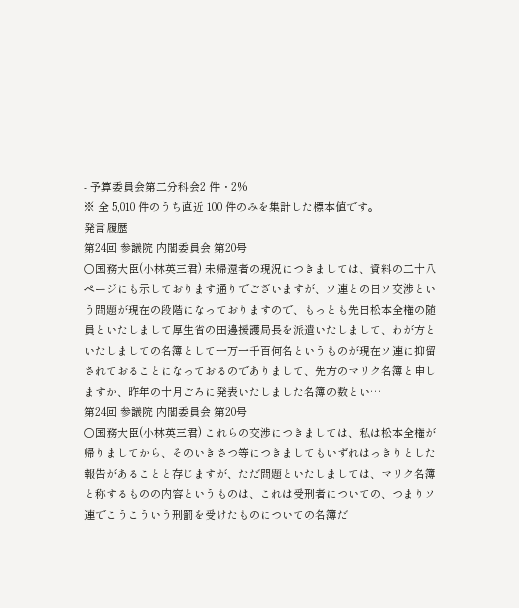- 予算委員会第二分科会2 件・2%
※ 全 5,010 件のうち直近 100 件のみを集計した標本値です。
発言履歴
第24回 参議院 内閣委員会 第20号
○国務大臣(小林英三君) 未帰還者の現況につきましては、資料の二十八ページにも示しております通りでございますが、ソ連との日ソ交渉という問題が現在の段階になっておりますので、もっとも先日松本全権の随員といたしまして厚生省の田邊援護局長を派遣いたしまして、わが方といたしましての名簿として一万一千百何名というものが現在ソ連に抑留されておることになっておるのでありまして、先方のマリク名簿と申しますか、昨年の十月ごろに発表いたしました名簿の数とい…
第24回 参議院 内閣委員会 第20号
○国務大臣(小林英三君) これらの交渉につきましては、私は松本全権が帰りましてから、そのいきさつ等につきましてもいずれはっきりとした報告があることと存じますが、ただ問題といたしましては、マリク名簿と称するものの内容というものは、これは受刑者についての、つまりソ連でこうこういう刑罰を受けたものについての名簿だ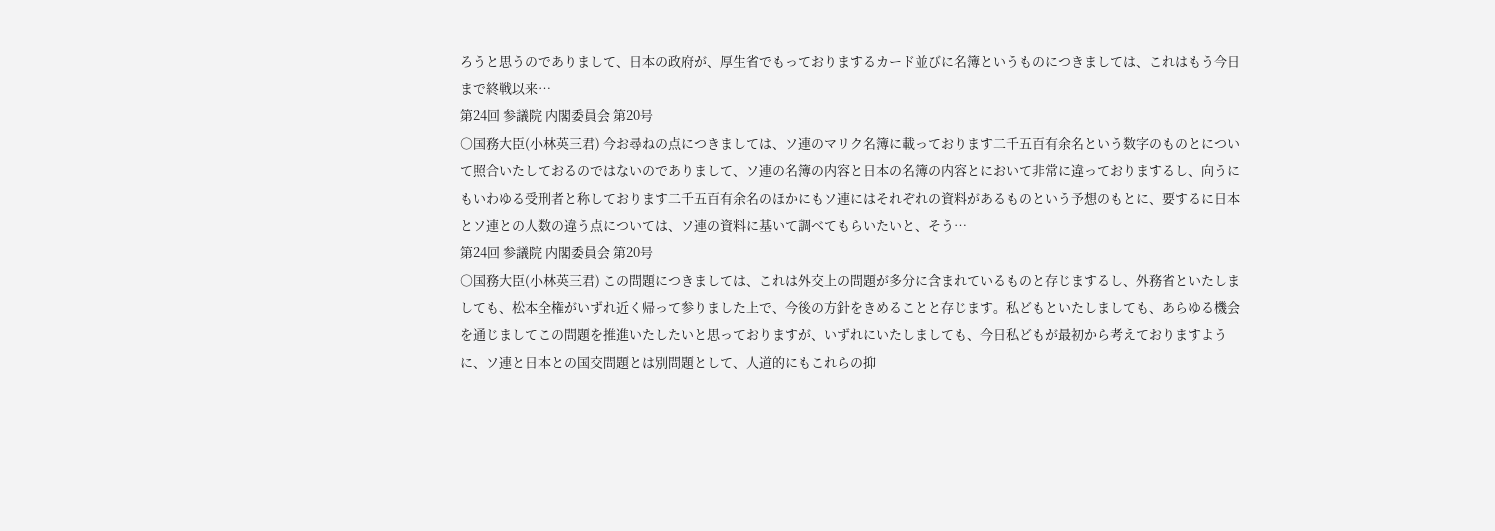ろうと思うのでありまして、日本の政府が、厚生省でもっておりまするカード並びに名簿というものにつきましては、これはもう今日まで終戦以来…
第24回 参議院 内閣委員会 第20号
○国務大臣(小林英三君) 今お尋ねの点につきましては、ソ連のマリク名簿に載っております二千五百有余名という数字のものとについて照合いたしておるのではないのでありまして、ソ連の名簿の内容と日本の名簿の内容とにおいて非常に違っておりまするし、向うにもいわゆる受刑者と称しております二千五百有余名のほかにもソ連にはそれぞれの資料があるものという予想のもとに、要するに日本とソ連との人数の違う点については、ソ連の資料に基いて調べてもらいたいと、そう…
第24回 参議院 内閣委員会 第20号
○国務大臣(小林英三君) この問題につきましては、これは外交上の問題が多分に含まれているものと存じまするし、外務省といたしましても、松本全権がいずれ近く帰って参りました上で、今後の方針をきめることと存じます。私どもといたしましても、あらゆる機会を通じましてこの問題を推進いたしたいと思っておりますが、いずれにいたしましても、今日私どもが最初から考えておりますように、ソ連と日本との国交問題とは別問題として、人道的にもこれらの抑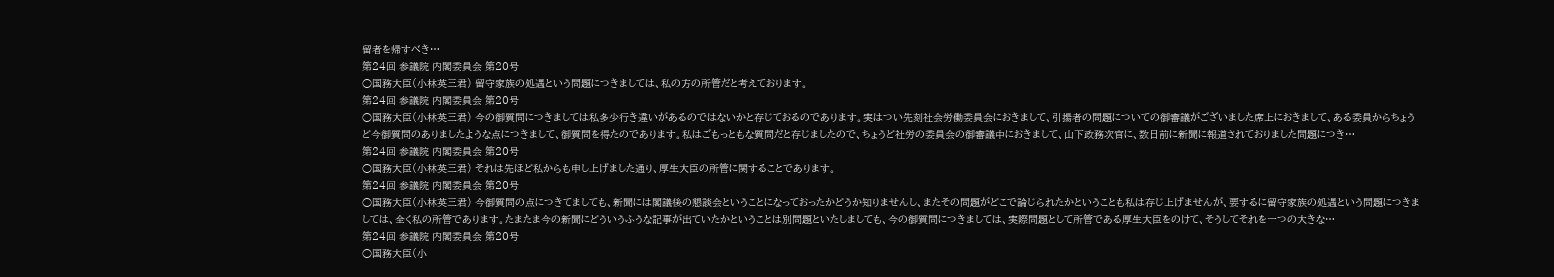留者を帰すべき…
第24回 参議院 内閣委員会 第20号
○国務大臣(小林英三君) 留守家族の処遇という問題につきましては、私の方の所管だと考えております。
第24回 参議院 内閣委員会 第20号
○国務大臣(小林英三君) 今の御質問につきましては私多少行き違いがあるのではないかと存じておるのであります。実はつい先刻社会労働委員会におきまして、引揚者の問題についての御審議がございました席上におきまして、ある委員からちょうど今御質問のありましたような点につきまして、御質問を得たのであります。私はごもっともな質問だと存じましたので、ちょうど社労の委員会の御審議中におきまして、山下政務次官に、数日前に新聞に報道されておりました問題につき…
第24回 参議院 内閣委員会 第20号
○国務大臣(小林英三君) それは先ほど私からも申し上げました通り、厚生大臣の所管に関することであります。
第24回 参議院 内閣委員会 第20号
○国務大臣(小林英三君) 今御質問の点につきてましても、新聞には閣議後の懇談会ということになっておったかどうか知りませんし、またその問題がどこで論じられたかということも私は存じ上げませんが、要するに留守家族の処遇という問題につきましては、全く私の所管であります。たまたま今の新聞にどういうふうな記事が出ていたかということは別問題といたしましても、今の御質問につきましては、実際問題として所管である厚生大臣をのけて、そうしてそれを一つの大きな…
第24回 参議院 内閣委員会 第20号
○国務大臣(小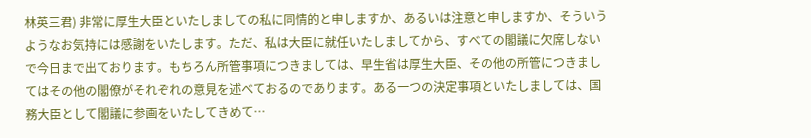林英三君) 非常に厚生大臣といたしましての私に同情的と申しますか、あるいは注意と申しますか、そういうようなお気持には感謝をいたします。ただ、私は大臣に就任いたしましてから、すべての閣議に欠席しないで今日まで出ております。もちろん所管事項につきましては、早生省は厚生大臣、その他の所管につきましてはその他の閣僚がそれぞれの意見を述べておるのであります。ある一つの決定事項といたしましては、国務大臣として閣議に参画をいたしてきめて…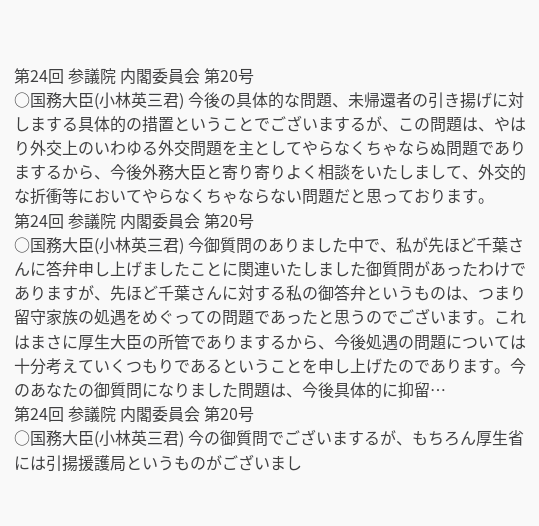第24回 参議院 内閣委員会 第20号
○国務大臣(小林英三君) 今後の具体的な問題、未帰還者の引き揚げに対しまする具体的の措置ということでございまするが、この問題は、やはり外交上のいわゆる外交問題を主としてやらなくちゃならぬ問題でありまするから、今後外務大臣と寄り寄りよく相談をいたしまして、外交的な折衝等においてやらなくちゃならない問題だと思っております。
第24回 参議院 内閣委員会 第20号
○国務大臣(小林英三君) 今御質問のありました中で、私が先ほど千葉さんに答弁申し上げましたことに関連いたしました御質問があったわけでありますが、先ほど千葉さんに対する私の御答弁というものは、つまり留守家族の処遇をめぐっての問題であったと思うのでございます。これはまさに厚生大臣の所管でありまするから、今後処遇の問題については十分考えていくつもりであるということを申し上げたのであります。今のあなたの御質問になりました問題は、今後具体的に抑留…
第24回 参議院 内閣委員会 第20号
○国務大臣(小林英三君) 今の御質問でございまするが、もちろん厚生省には引揚援護局というものがございまし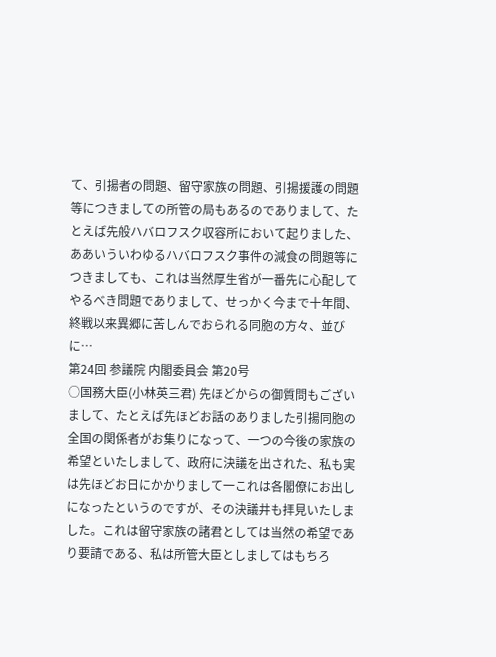て、引揚者の問題、留守家族の問題、引揚援護の問題等につきましての所管の局もあるのでありまして、たとえば先般ハバロフスク収容所において起りました、ああいういわゆるハバロフスク事件の減食の問題等につきましても、これは当然厚生省が一番先に心配してやるべき問題でありまして、せっかく今まで十年間、終戦以来異郷に苦しんでおられる同胞の方々、並びに…
第24回 参議院 内閣委員会 第20号
○国務大臣(小林英三君) 先ほどからの御質問もございまして、たとえば先ほどお話のありました引揚同胞の全国の関係者がお集りになって、一つの今後の家族の希望といたしまして、政府に決議を出された、私も実は先ほどお日にかかりまして一これは各閣僚にお出しになったというのですが、その決議井も拝見いたしました。これは留守家族の諸君としては当然の希望であり要請である、私は所管大臣としましてはもちろ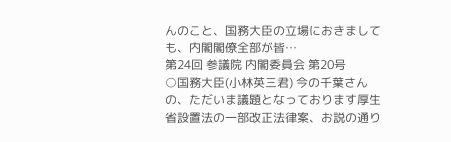んのこと、国務大臣の立場におきましても、内閣閣僚全部が皆…
第24回 参議院 内閣委員会 第20号
○国務大臣(小林英三君) 今の千葉さんの、ただいま議題となっております厚生省設置法の一部改正法律案、お説の通り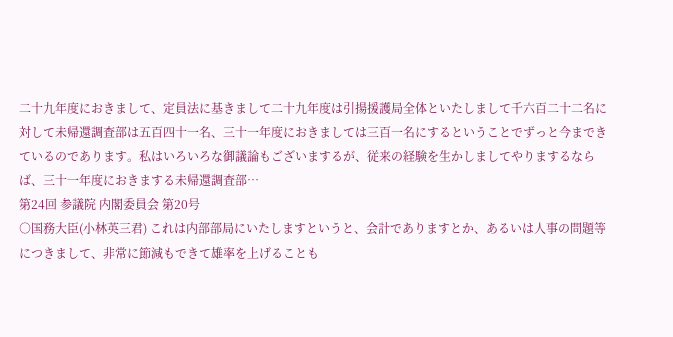二十九年度におきまして、定員法に基きまして二十九年度は引揚援護局全体といたしまして千六百二十二名に対して未帰還調査部は五百四十一名、三十一年度におきましては三百一名にするということでずっと今まできているのであります。私はいろいろな御議論もございまするが、従来の経験を生かしましてやりまするならば、三十一年度におきまする未帰還調査部…
第24回 参議院 内閣委員会 第20号
○国務大臣(小林英三君) これは内部部局にいたしますというと、会計でありますとか、あるいは人事の問題等につきまして、非常に節減もできて雄率を上げることも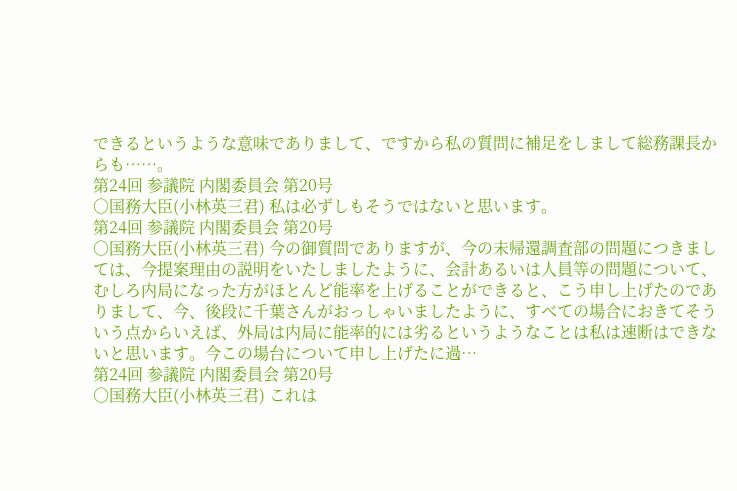できるというような意味でありまして、ですから私の質問に補足をしまして総務課長からも……。
第24回 参議院 内閣委員会 第20号
○国務大臣(小林英三君) 私は必ずしもそうではないと思います。
第24回 参議院 内閣委員会 第20号
○国務大臣(小林英三君) 今の御質問でありますが、今の未帰還調査部の問題につきましては、今提案理由の説明をいたしましたように、会計あるいは人員等の問題について、むしろ内局になった方がほとんど能率を上げることができると、こう申し上げたのでありまして、今、後段に千葉さんがおっしゃいましたように、すべての場合におきてそういう点からいえば、外局は内局に能率的には劣るというようなことは私は速断はできないと思います。今この場台について申し上げたに過…
第24回 参議院 内閣委員会 第20号
○国務大臣(小林英三君) これは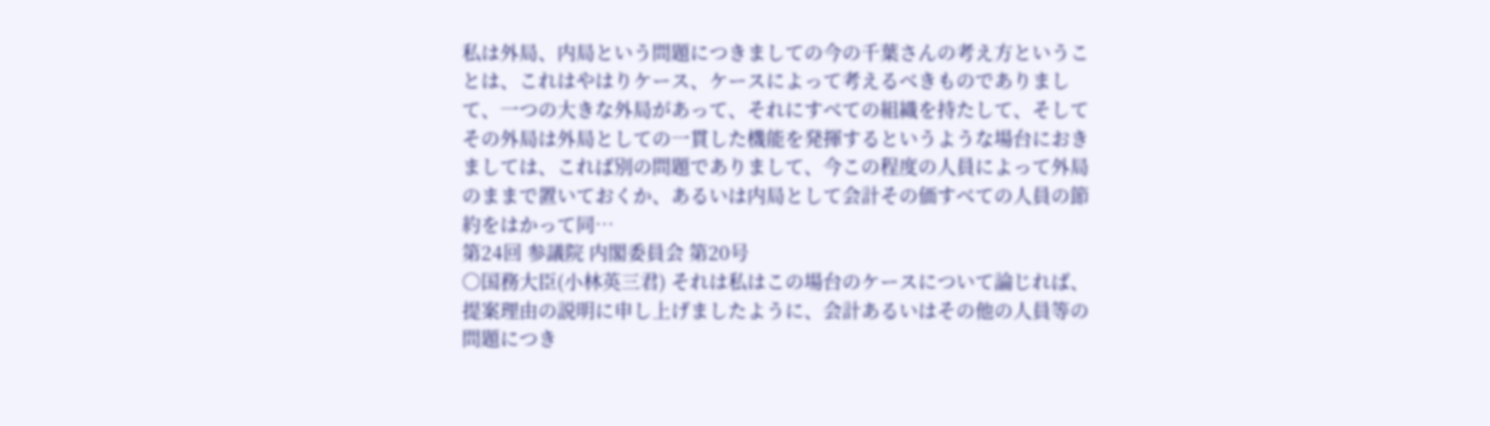私は外局、内局という問題につきましての今の千葉さんの考え方ということは、これはやはりケース、ケースによって考えるべきものでありまして、一つの大きな外局があって、それにすべての組織を持たして、そしてその外局は外局としての一貫した機能を発揮するというような場台におきましては、これば別の問題でありまして、今この程度の人員によって外局のままで置いておくか、あるいは内局として会計その価すべての人員の節約をはかって同…
第24回 参議院 内閣委員会 第20号
○国務大臣(小林英三君) それは私はこの場台のケースについて論じれば、提案理由の説明に申し上げましたように、会計あるいはその他の人員等の問題につき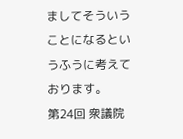ましてそういうことになるというふうに考えております。
第24回 衆議院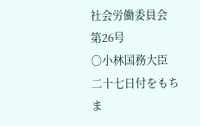社会労働委員会 第26号
○小林国務大臣 二十七日付をもちま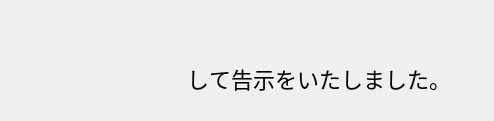して告示をいたしました。